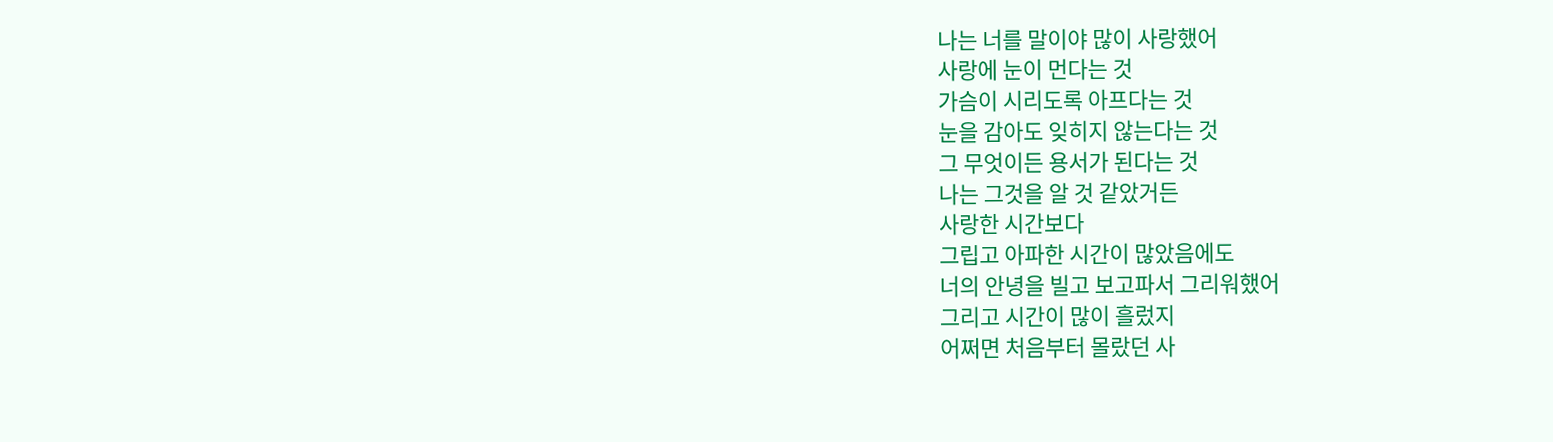나는 너를 말이야 많이 사랑했어
사랑에 눈이 먼다는 것
가슴이 시리도록 아프다는 것
눈을 감아도 잊히지 않는다는 것
그 무엇이든 용서가 된다는 것
나는 그것을 알 것 같았거든
사랑한 시간보다
그립고 아파한 시간이 많았음에도
너의 안녕을 빌고 보고파서 그리워했어
그리고 시간이 많이 흘렀지
어쩌면 처음부터 몰랐던 사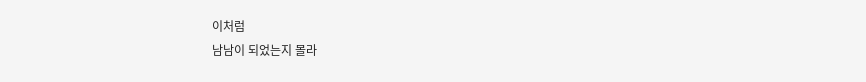이처럼
남남이 되었는지 몰라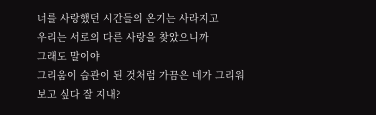너를 사랑했던 시간들의 온기는 사라지고
우리는 서로의 다른 사랑을 찾았으니까
그래도 말이야
그리움이 습관이 된 것처럼 가끔은 네가 그리워
보고 싶다 잘 지내?